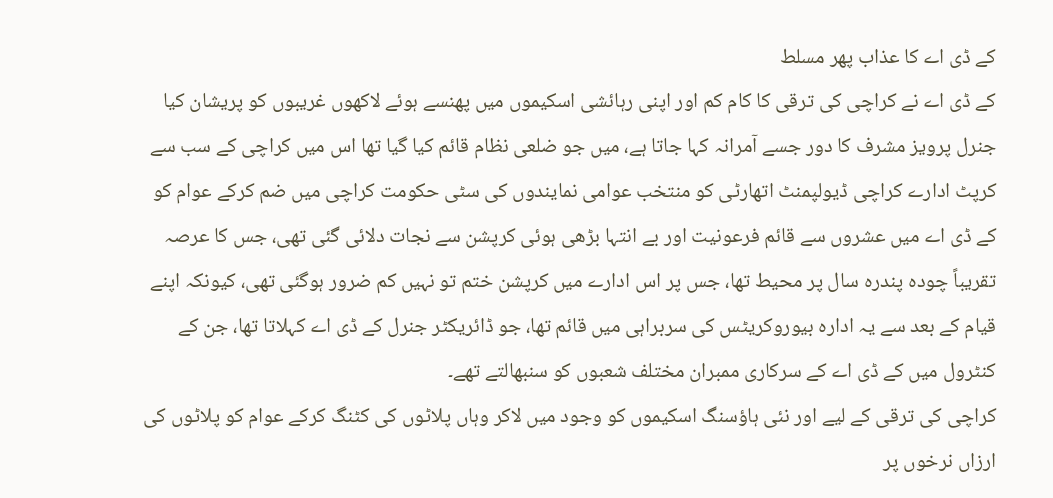کے ڈی اے کا عذاب پھر مسلط
کے ڈی اے نے کراچی کی ترقی کا کام کم اور اپنی رہائشی اسکیموں میں پھنسے ہوئے لاکھوں غریبوں کو پریشان کیا
جنرل پرویز مشرف کا دور جسے آمرانہ کہا جاتا ہے، میں جو ضلعی نظام قائم کیا گیا تھا اس میں کراچی کے سب سے کرپٹ ادارے کراچی ڈیولپمنٹ اتھارٹی کو منتخب عوامی نمایندوں کی سٹی حکومت کراچی میں ضم کرکے عوام کو کے ڈی اے میں عشروں سے قائم فرعونیت اور بے انتہا بڑھی ہوئی کرپشن سے نجات دلائی گئی تھی، جس کا عرصہ تقریباً چودہ پندرہ سال پر محیط تھا، جس پر اس ادارے میں کرپشن ختم تو نہیں کم ضرور ہوگئی تھی، کیونکہ اپنے قیام کے بعد سے یہ ادارہ بیوروکریٹس کی سربراہی میں قائم تھا، جو ڈائریکٹر جنرل کے ڈی اے کہلاتا تھا، جن کے کنٹرول میں کے ڈی اے کے سرکاری ممبران مختلف شعبوں کو سنبھالتے تھے۔
کراچی کی ترقی کے لیے اور نئی ہاؤسنگ اسکیموں کو وجود میں لاکر وہاں پلاٹوں کی کٹنگ کرکے عوام کو پلاٹوں کی ارزاں نرخوں پر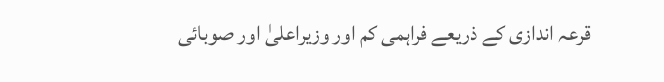قرعہ اندازی کے ذریعے فراہمی کم اور وزیراعلیٰ اور صوبائی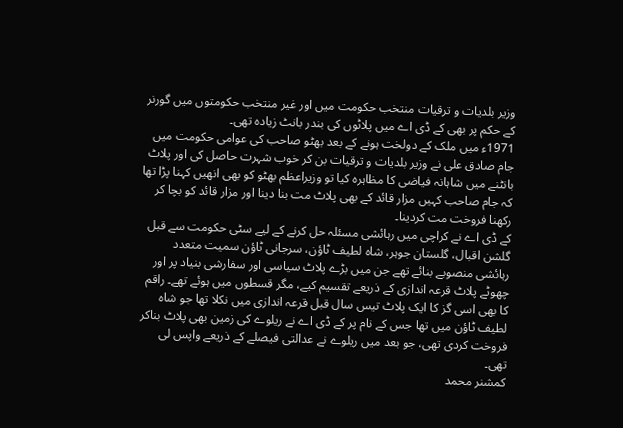وزیر بلدیات و ترقیات منتخب حکومت میں اور غیر منتخب حکومتوں میں گورنر کے حکم پر بھی کے ڈی اے میں پلاٹوں کی بندر بانٹ زیادہ تھی۔
1971ء میں ملک کے دولخت ہونے کے بعد بھٹو صاحب کی عوامی حکومت میں جام صادق علی نے وزیر بلدیات و ترقیات بن کر خوب شہرت حاصل کی اور پلاٹ بانٹنے میں شاہانہ فیاضی کا مظاہرہ کیا تو وزیراعظم بھٹو کو بھی انھیں کہنا پڑا تھا کہ جام صاحب کہیں مزار قائد کے بھی پلاٹ مت بنا دینا اور مزار قائد کو بچا کر رکھنا فروخت مت کردینا۔
کے ڈی اے نے کراچی میں رہائشی مسئلہ حل کرنے کے لیے سٹی حکومت سے قبل گلشن اقبال، گلستان جوہر، شاہ لطیف ٹاؤن، سرجانی ٹاؤن سمیت متعدد رہائشی منصوبے بنائے تھے جن میں بڑے پلاٹ سیاسی اور سفارشی بنیاد پر اور چھوٹے پلاٹ قرعہ اندازی کے ذریعے تقسیم کیے، مگر قسطوں میں ہوئے تھے۔ راقم کا بھی اسی گز کا ایک پلاٹ تیس سال قبل قرعہ اندازی میں نکلا تھا جو شاہ لطیف ٹاؤن میں تھا جس کے نام پر کے ڈی اے نے ریلوے کی زمین بھی پلاٹ بناکر فروخت کردی تھی، جو بعد میں ریلوے نے عدالتی فیصلے کے ذریعے واپس لی تھی۔
کمشنر محمد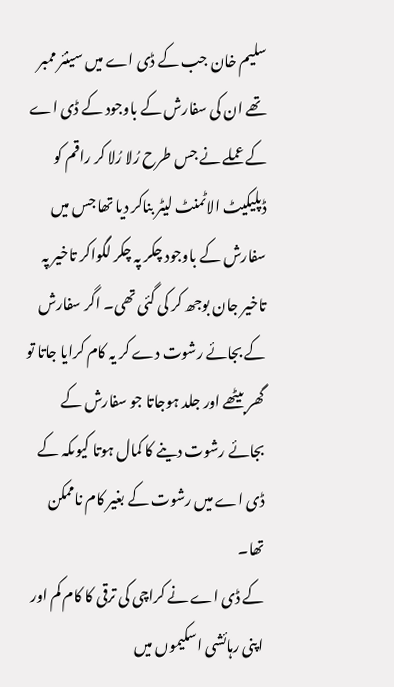سلیم خان جب کے ڈی اے میں سینئر ممبر تھے ان کی سفارش کے باوجود کے ڈی اے کے عملے نے جس طرح رُلا رُلا کر راقم کو ڈپلیکیٹ الاٹمنٹ لیٹر بناکر دیا تھا جس میں سفارش کے باوجود چکر پہ چکر لگواکر تاخیر پہ تاخیر جان بوجھ کر کی گئی تھی۔ اگر سفارش کے بجائے رشوت دے کر یہ کام کرایا جاتا تو گھر بیٹھے اور جلد ہوجاتا جو سفارش کے بجائے رشوت دینے کا کمال ہوتا کیوںکہ کے ڈی اے میں رشوت کے بغیر کام ناممکن تھا۔
کے ڈی اے نے کراچی کی ترقی کا کام کم اور اپنی رہائشی اسکیموں میں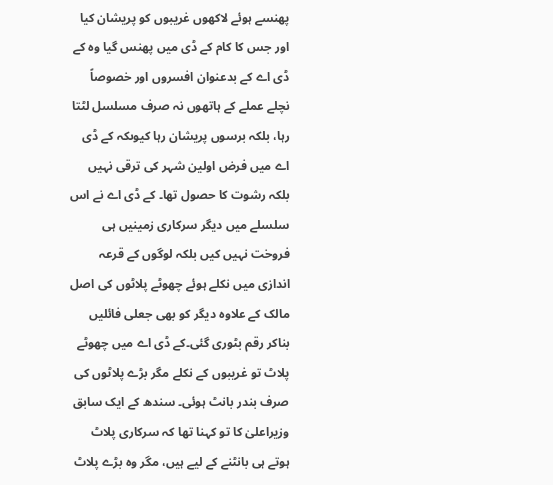پھنسے ہوئے لاکھوں غریبوں کو پریشان کیا اور جس کا کام کے ڈی میں پھنس گیا وہ کے ڈی اے کے بدعنوان افسروں اور خصوصاً نچلے عملے کے ہاتھوں نہ صرف مسلسل لٹتا رہا، بلکہ برسوں پریشان رہا کیوںکہ کے ڈی اے میں فرض اولین شہر کی ترقی نہیں بلکہ رشوت کا حصول تھا۔ کے ڈی اے نے اس سلسلے میں دیگر سرکاری زمینیں ہی فروخت نہیں کیں بلکہ لوگوں کے قرعہ اندازی میں نکلے ہوئے چھوٹے پلاٹوں کی اصل مالک کے علاوہ دیگر کو بھی جعلی فائلیں بناکر رقم بٹوری گئی۔کے ڈی اے میں چھوٹے پلاٹ تو غریبوں کے نکلے مگر بڑے پلاٹوں کی صرف بندر بانٹ ہوئی۔ سندھ کے ایک سابق وزیراعلیٰ کا تو کہنا تھا کہ سرکاری پلاٹ ہوتے ہی بانٹنے کے لیے ہیں، مگر وہ بڑے پلاٹ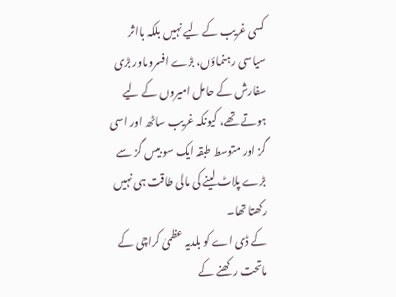کسی غریب کے لیے نہیں بلکہ بااثر سیاسی رہنماؤں، بڑے افسروںاور بڑی سفارش کے حامل امیروں کے لیے ہوتے تھے، کیونکہ غریب ساٹھ اور اسی گز اور متوسط طبقہ ایک سو بیس گز سے بڑے پلاٹ لینے کی مالی طاقت ہی نہیں رکھتا تھا۔
کے ڈی اے کو بلدیہ عظمیٰ کراچی کے ماتحت رکھنے کے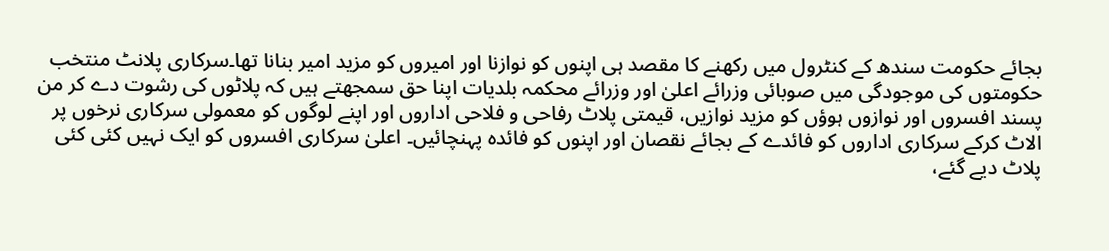بجائے حکومت سندھ کے کنٹرول میں رکھنے کا مقصد ہی اپنوں کو نوازنا اور امیروں کو مزید امیر بنانا تھا۔سرکاری پلانٹ منتخب حکومتوں کی موجودگی میں صوبائی وزرائے اعلیٰ اور وزرائے محکمہ بلدیات اپنا حق سمجھتے ہیں کہ پلاٹوں کی رشوت دے کر من پسند افسروں اور نوازوں ہوؤں کو مزید نوازیں، قیمتی پلاٹ رفاحی و فلاحی اداروں اور اپنے لوگوں کو معمولی سرکاری نرخوں پر الاٹ کرکے سرکاری اداروں کو فائدے کے بجائے نقصان اور اپنوں کو فائدہ پہنچائیں۔ اعلیٰ سرکاری افسروں کو ایک نہیں کئی کئی پلاٹ دیے گئے،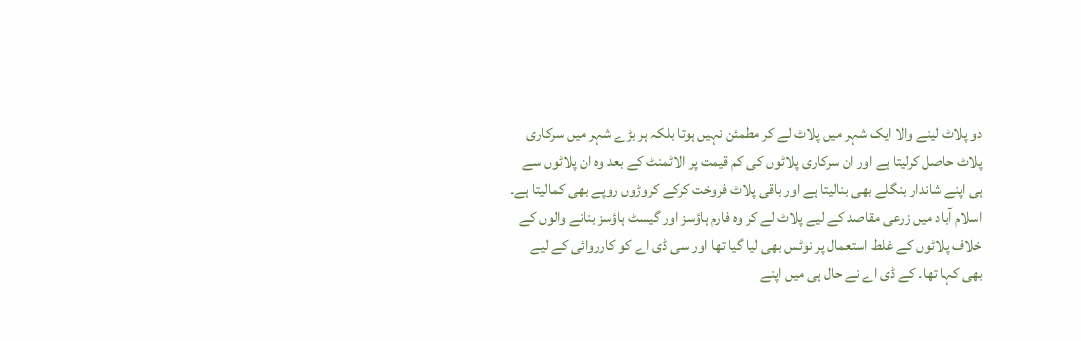دو پلاٹ لینے والا ایک شہر میں پلاٹ لے کر مطمئن نہیں ہوتا بلکہ ہر بڑے شہر میں سرکاری پلاٹ حاصل کرلیتا ہے اور ان سرکاری پلاٹوں کی کم قیمت پر الاٹمنٹ کے بعد وہ ان پلاٹوں سے ہی اپنے شاندار بنگلے بھی بنالیتا ہے اور باقی پلاٹ فروخت کرکے کروڑوں روپے بھی کمالیتا ہے۔
اسلام آباد میں زرعی مقاصد کے لیے پلاٹ لے کر وہ فارم ہاؤسز اور گیسٹ ہاؤسز بنانے والوں کے خلاف پلاٹوں کے غلط استعمال پر نوٹس بھی لیا گیا تھا اور سی ڈی اے کو کارروائی کے لیے بھی کہا تھا۔ کے ڈی اے نے حال ہی میں اپنے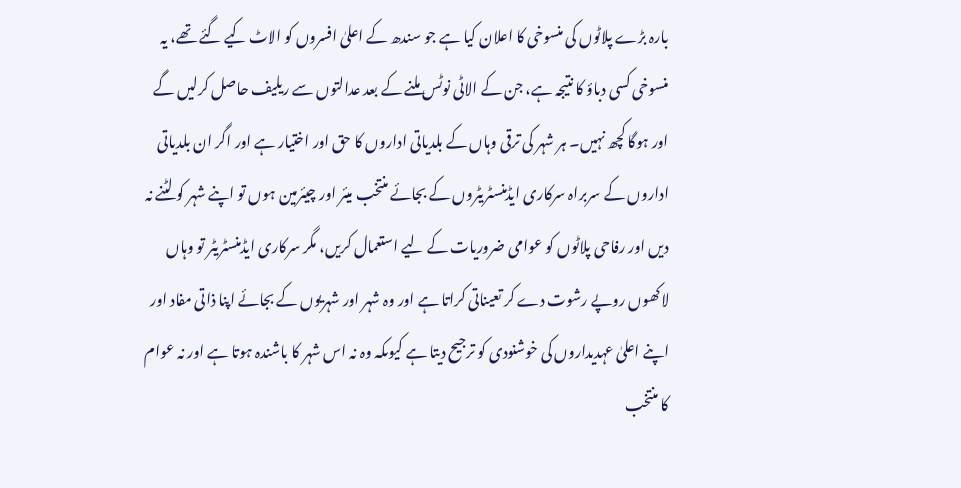بارہ بڑے پلاٹوں کی منسوخی کا اعلان کیا ہے جو سندھ کے اعلیٰ افسروں کو الاٹ کیے گئے تھے، یہ منسوخی کسی دباؤ کا نتیجہ ہے، جن کے الاٹی نوٹس ملنے کے بعد عدالتوں سے ریلیف حاصل کرلیں گے اور ہوگا کچھ نہیں۔ ہر شہر کی ترقی وہاں کے بلدیاتی اداروں کا حق اور اختیار ہے اور اگر ان بلدیاتی اداروں کے سربراہ سرکاری ایڈمنسٹریٹروں کے بجائے منتخب میئر اور چیئرمین ہوں تو اپنے شہر کو لٹنے نہ دیں اور رفاحی پلاٹوں کو عوامی ضروریات کے لیے استعمال کریں، مگر سرکاری ایڈمنسٹریٹر تو وہاں لاکھوں روپے رشوت دے کر تعیناتی کراتا ہے اور وہ شہر اور شہریوں کے بجائے اپنا ذاتی مفاد اور اپنے اعلیٰ عہدیداروں کی خوشنودی کو ترجیح دیتا ہے کیوںکہ وہ نہ اس شہر کا باشندہ ہوتا ہے اور نہ عوام کا منتخب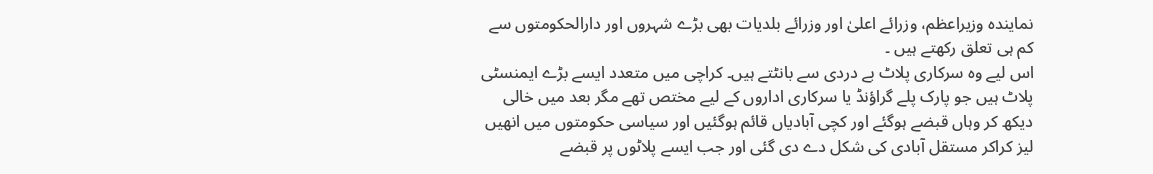نمایندہ وزیراعظم، وزرائے اعلیٰ اور وزرائے بلدیات بھی بڑے شہروں اور دارالحکومتوں سے کم ہی تعلق رکھتے ہیں ۔
اس لیے وہ سرکاری پلاٹ بے دردی سے بانٹتے ہیں۔ کراچی میں متعدد ایسے بڑے ایمنسٹی پلاٹ ہیں جو پارک پلے گراؤنڈ یا سرکاری اداروں کے لیے مختص تھے مگر بعد میں خالی دیکھ کر وہاں قبضے ہوگئے اور کچی آبادیاں قائم ہوگئیں اور سیاسی حکومتوں میں انھیں لیز کراکر مستقل آبادی کی شکل دے دی گئی اور جب ایسے پلاٹوں پر قبضے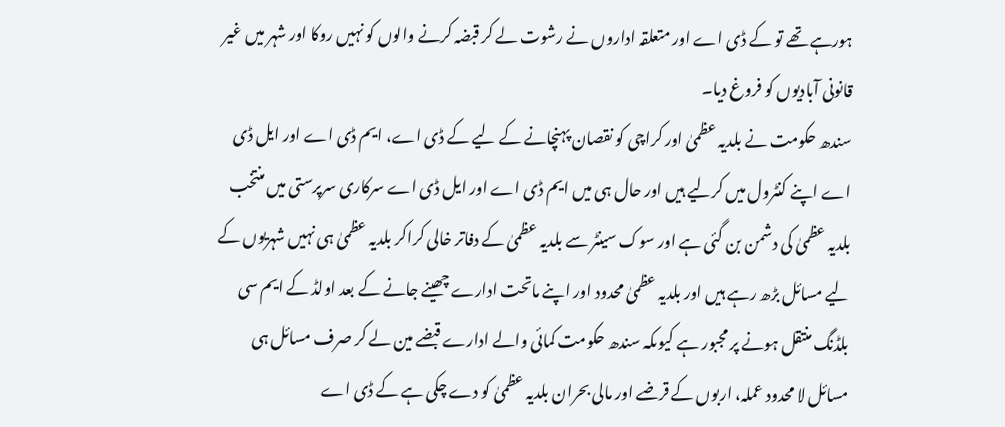ہورہے تھے تو کے ڈی اے اور متعلقہ اداروں نے رشوت لے کر قبضہ کرنے والوں کو نہیں روکا اور شہر میں غیر قانونی آبادیوں کو فروغ دیا۔
سندھ حکومت نے بلدیہ عظمیٰ اور کراچی کو نقصان پہنچانے کے لیے کے ڈی اے، ایم ڈی اے اور ایل ڈی اے اپنے کنٹرول میں کرلیے ہیں اور حال ہی میں ایم ڈی اے اور ایل ڈی اے سرکاری سرپرستی میں منتخب بلدیہ عظمیٰ کی دشمن بن گئی ہے اور سوک سینٹر سے بلدیہ عظمیٰ کے دفاتر خالی کراکر بلدیہ عظمیٰ ہی نہیں شہریوں کے لیے مسائل بڑھ رہے ہیں اور بلدیہ عظمیٰ محدود اور اپنے ماتحت ادارے چھینے جانے کے بعد اولڈ کے ایم سی بلڈنگ منتقل ہونے پر مجبور ہے کیوںکہ سندھ حکومت کمائی والے ادارے قبضے مین لے کر صرف مسائل ہی مسائل لا محدود عملہ، اربوں کے قرضے اور مالی بحران بلدیہ عظمیٰ کو دے چکی ہے کے ڈی اے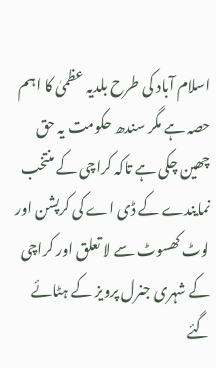اسلام آباد کی طرح بلدیہ عظمیٰ کا اہم حصہ ہے مگر سندھ حکومت یہ حق چھین چکی ہے تاکہ کراچی کے منتخب نمایندے کے ڈی اے کی کرپشن اور لوٹ کھسوٹ سے لا تعلق اور کراچی کے شہری جنرل پرویز کے ہٹائے گئے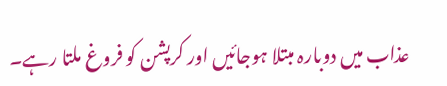عذاب میں دوبارہ مبتلا ہوجائیں اور کرپشن کو فروغ ملتا رہے۔